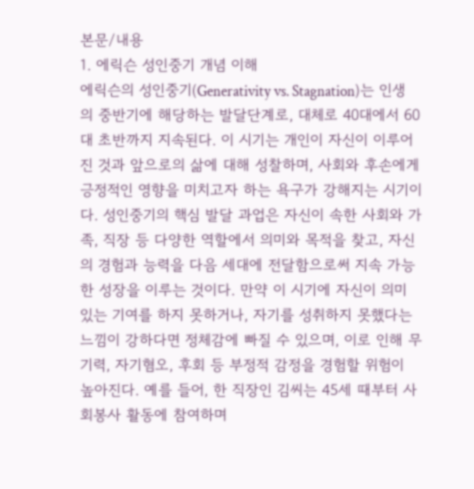본문/내용
1. 에릭슨 성인중기 개념 이해
에릭슨의 성인중기(Generativity vs. Stagnation)는 인생의 중반기에 해당하는 발달단계로, 대체로 40대에서 60대 초반까지 지속된다. 이 시기는 개인이 자신이 이루어진 것과 앞으로의 삶에 대해 성찰하며, 사회와 후손에게 긍정적인 영향을 미치고자 하는 욕구가 강해지는 시기이다. 성인중기의 핵심 발달 과업은 자신이 속한 사회와 가족, 직장 등 다양한 역할에서 의미와 목적을 찾고, 자신의 경험과 능력을 다음 세대에 전달함으로써 지속 가능한 성장을 이루는 것이다. 만약 이 시기에 자신이 의미 있는 기여를 하지 못하거나, 자기를 성취하지 못했다는 느낌이 강하다면 정체감에 빠질 수 있으며, 이로 인해 무기력, 자기혐오, 후회 등 부정적 감정을 경험할 위험이 높아진다. 예를 들어, 한 직장인 김씨는 45세 때부터 사회봉사 활동에 참여하며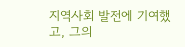지역사회 발전에 기여했고, 그의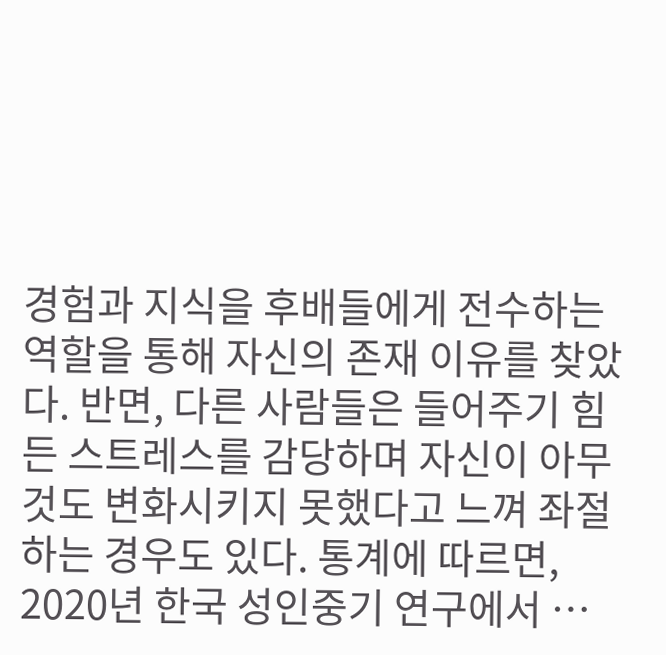경험과 지식을 후배들에게 전수하는 역할을 통해 자신의 존재 이유를 찾았다. 반면, 다른 사람들은 들어주기 힘든 스트레스를 감당하며 자신이 아무것도 변화시키지 못했다고 느껴 좌절하는 경우도 있다. 통계에 따르면, 2020년 한국 성인중기 연구에서 …